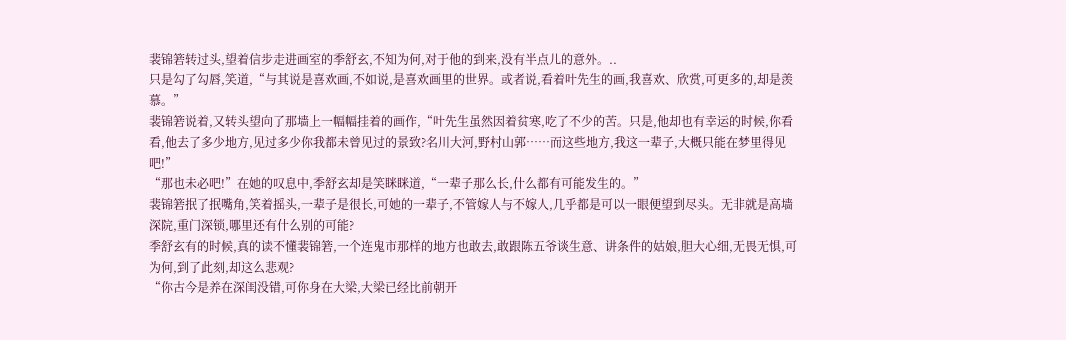裴锦箬转过头,望着信步走进画室的季舒玄,不知为何,对于他的到来,没有半点儿的意外。..
只是勾了勾唇,笑道,“与其说是喜欢画,不如说,是喜欢画里的世界。或者说,看着叶先生的画,我喜欢、欣赏,可更多的,却是羡慕。”
裴锦箬说着,又转头望向了那墙上一幅幅挂着的画作,“叶先生虽然因着贫寒,吃了不少的苦。只是,他却也有幸运的时候,你看看,他去了多少地方,见过多少你我都未曾见过的景致?名川大河,野村山郭……而这些地方,我这一辈子,大概只能在梦里得见吧!”
“那也未必吧!”在她的叹息中,季舒玄却是笑眯眯道,“一辈子那么长,什么都有可能发生的。”
裴锦箬抿了抿嘴角,笑着摇头,一辈子是很长,可她的一辈子,不管嫁人与不嫁人,几乎都是可以一眼便望到尽头。无非就是高墙深院,重门深锁,哪里还有什么别的可能?
季舒玄有的时候,真的读不懂裴锦箬,一个连鬼市那样的地方也敢去,敢跟陈五爷谈生意、讲条件的姑娘,胆大心细,无畏无惧,可为何,到了此刻,却这么悲观?
“你古今是养在深闺没错,可你身在大梁,大梁已经比前朝开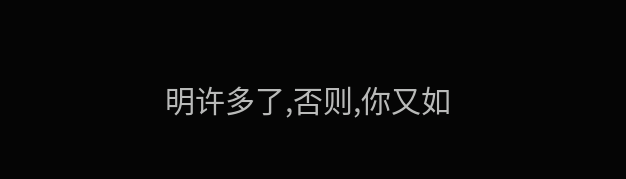明许多了,否则,你又如